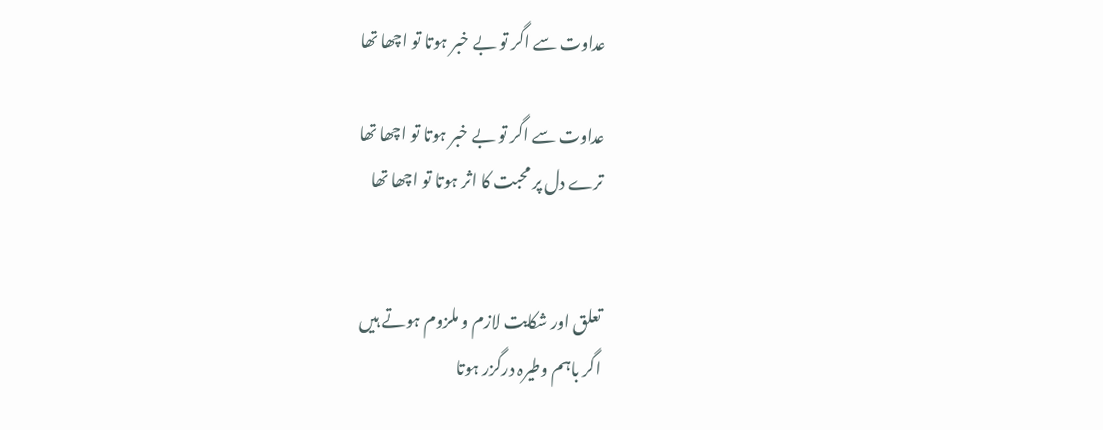عداوت سے اگر تو بے خبر ہوتا تو اچھا تھا

عداوت سے اگر تو بے خبر ہوتا تو اچھا تھا
ترے دل پر محبت کا اثر ہوتا تو اچھا تھا


تعلق اور شکایت لازم و ملزوم ہوتے ہیں
اگر باہم وطیرہ درگزر ہوتا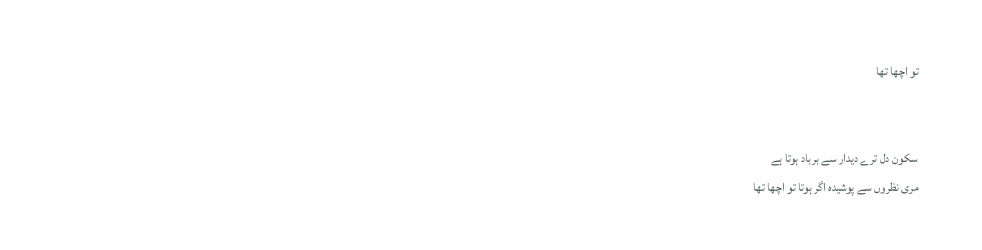تو اچھا تھا


سکون دل ترے دیدار سے برباد ہوتا ہے
مری نظروں سے پوشیدہ اگر ہوتا تو اچھا تھا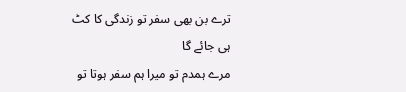ترے بن بھی سفر تو زندگی کا کٹ ہی جائے گا
مرے ہمدم تو میرا ہم سفر ہوتا تو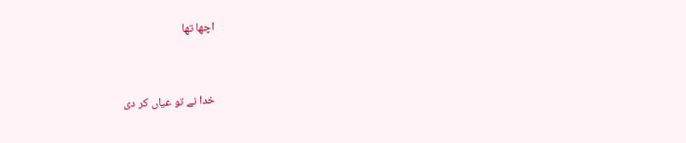اچھا تھا


خدا نے تو عیاں کر دی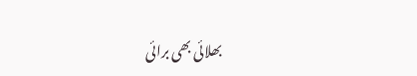بھلائی بھی برائی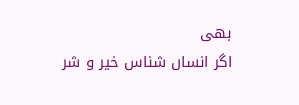بھی
اگر انساں شناس خیر و شر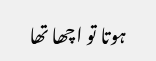ہوتا تو اچھا تھا